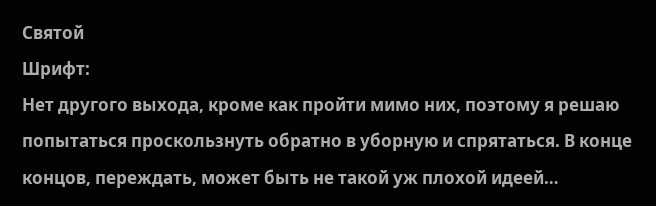Святой
Шрифт:
Нет другого выхода, кроме как пройти мимо них, поэтому я решаю попытаться проскользнуть обратно в уборную и спрятаться. В конце концов, переждать, может быть не такой уж плохой идеей…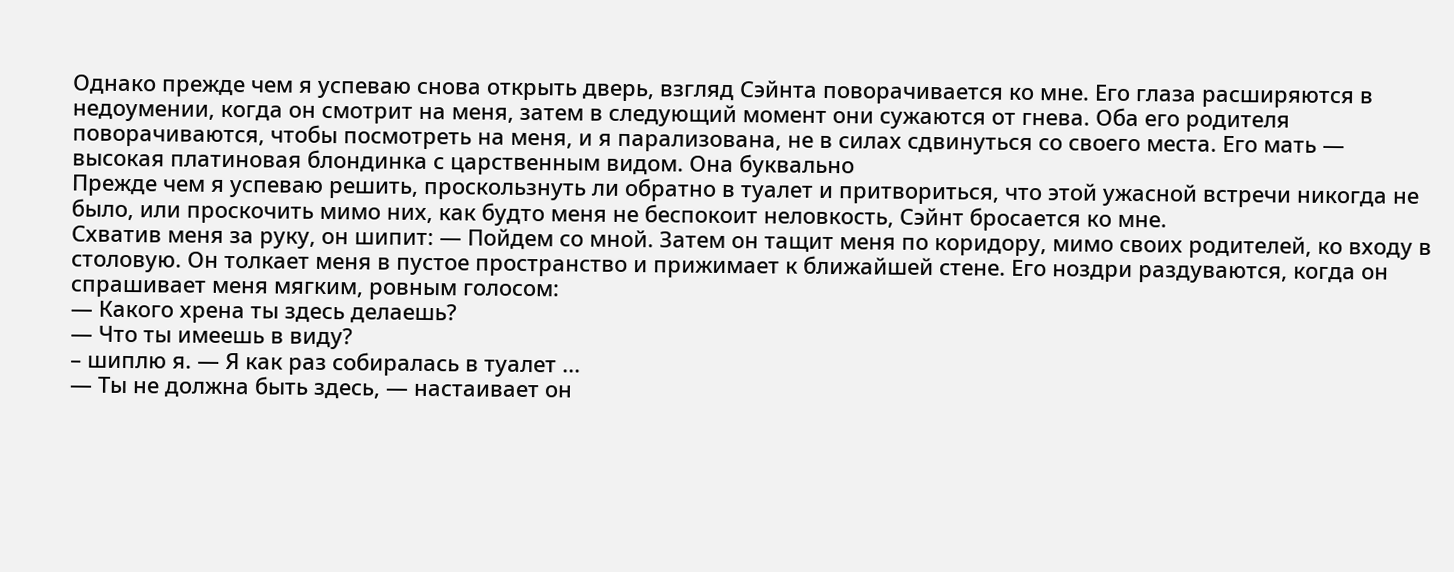Однако прежде чем я успеваю снова открыть дверь, взгляд Сэйнта поворачивается ко мне. Его глаза расширяются в недоумении, когда он смотрит на меня, затем в следующий момент они сужаются от гнева. Оба его родителя поворачиваются, чтобы посмотреть на меня, и я парализована, не в силах сдвинуться со своего места. Его мать — высокая платиновая блондинка с царственным видом. Она буквально
Прежде чем я успеваю решить, проскользнуть ли обратно в туалет и притвориться, что этой ужасной встречи никогда не было, или проскочить мимо них, как будто меня не беспокоит неловкость, Сэйнт бросается ко мне.
Схватив меня за руку, он шипит: — Пойдем со мной. Затем он тащит меня по коридору, мимо своих родителей, ко входу в столовую. Он толкает меня в пустое пространство и прижимает к ближайшей стене. Его ноздри раздуваются, когда он спрашивает меня мягким, ровным голосом:
— Какого хрена ты здесь делаешь?
— Что ты имеешь в виду?
– шиплю я. — Я как раз собиралась в туалет ...
— Ты не должна быть здесь, — настаивает он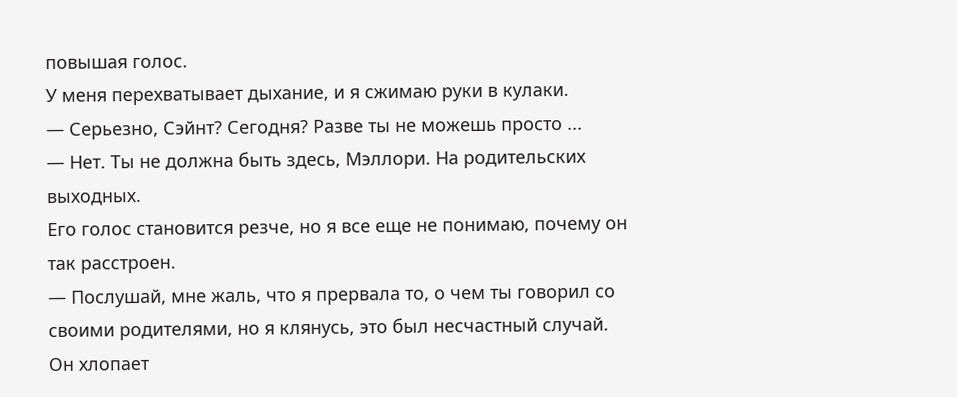повышая голос.
У меня перехватывает дыхание, и я сжимаю руки в кулаки.
— Серьезно, Сэйнт? Сегодня? Разве ты не можешь просто ...
— Нет. Ты не должна быть здесь, Мэллори. На родительских выходных.
Его голос становится резче, но я все еще не понимаю, почему он так расстроен.
— Послушай, мне жаль, что я прервала то, о чем ты говорил со своими родителями, но я клянусь, это был несчастный случай.
Он хлопает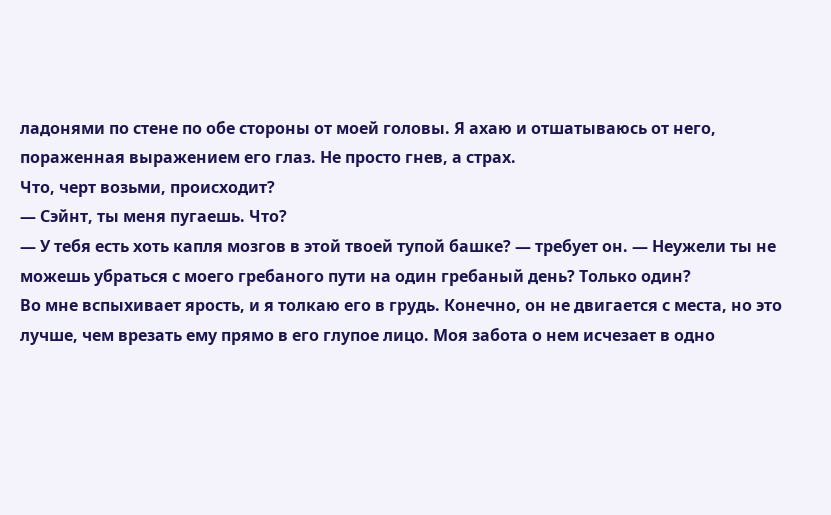ладонями по стене по обе стороны от моей головы. Я ахаю и отшатываюсь от него, пораженная выражением его глаз. Не просто гнев, а страх.
Что, черт возьми, происходит?
— Сэйнт, ты меня пугаешь. Что?
— У тебя есть хоть капля мозгов в этой твоей тупой башке? — требует он. — Неужели ты не можешь убраться с моего гребаного пути на один гребаный день? Только один?
Во мне вспыхивает ярость, и я толкаю его в грудь. Конечно, он не двигается с места, но это лучше, чем врезать ему прямо в его глупое лицо. Моя забота о нем исчезает в одно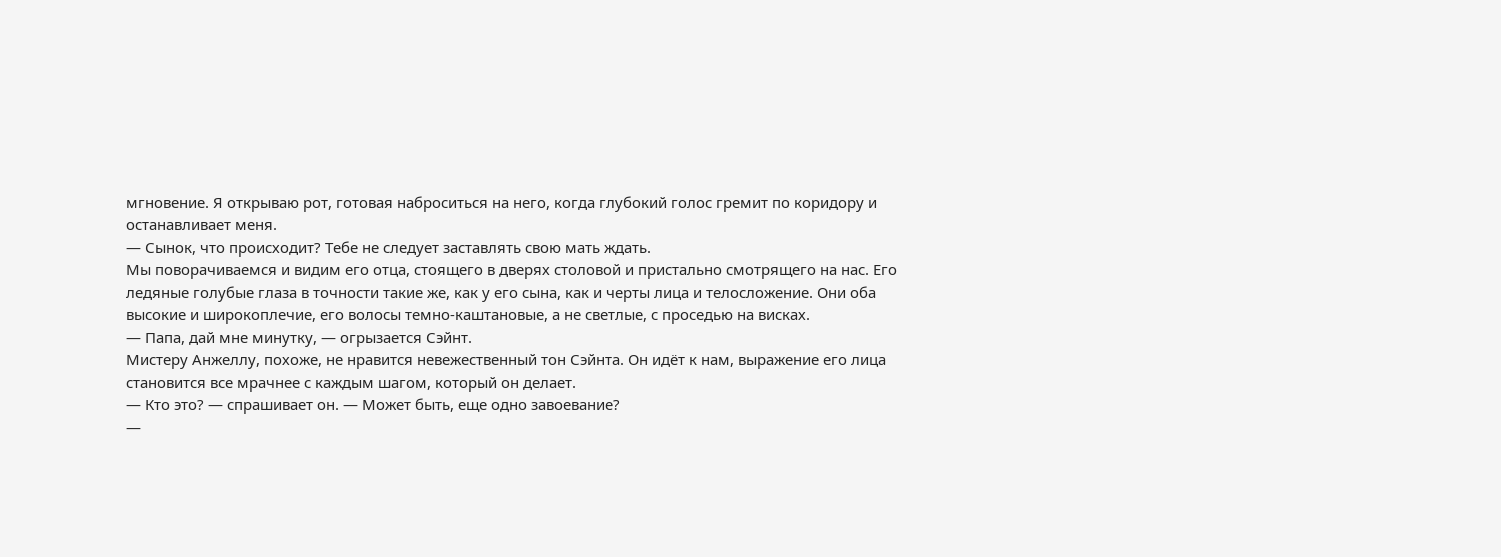мгновение. Я открываю рот, готовая наброситься на него, когда глубокий голос гремит по коридору и останавливает меня.
— Сынок, что происходит? Тебе не следует заставлять свою мать ждать.
Мы поворачиваемся и видим его отца, стоящего в дверях столовой и пристально смотрящего на нас. Его ледяные голубые глаза в точности такие же, как у его сына, как и черты лица и телосложение. Они оба высокие и широкоплечие, его волосы темно-каштановые, а не светлые, с проседью на висках.
— Папа, дай мне минутку, — огрызается Сэйнт.
Мистеру Анжеллу, похоже, не нравится невежественный тон Сэйнта. Он идёт к нам, выражение его лица становится все мрачнее с каждым шагом, который он делает.
— Кто это? — спрашивает он. — Может быть, еще одно завоевание?
—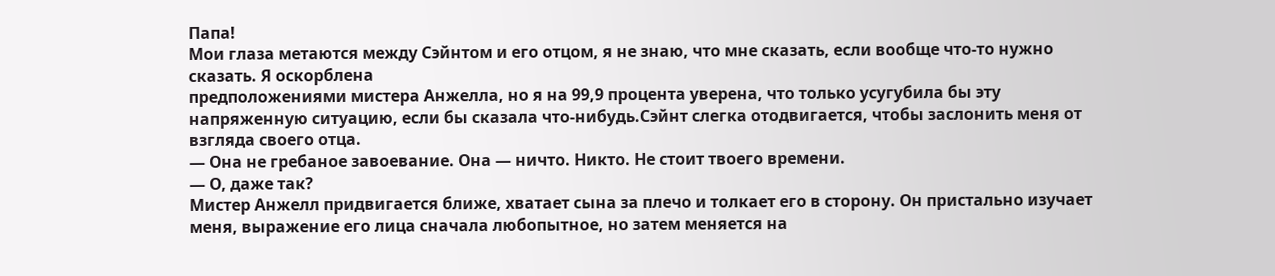Папа!
Мои глаза метаются между Сэйнтом и его отцом, я не знаю, что мне сказать, если вообще что-то нужно сказать. Я оскорблена
предположениями мистера Анжелла, но я на 99,9 процента уверена, что только усугубила бы эту напряженную ситуацию, если бы сказала что-нибудь.Сэйнт слегка отодвигается, чтобы заслонить меня от взгляда своего отца.
— Она не гребаное завоевание. Она — ничто. Никто. Не стоит твоего времени.
— О, даже так?
Мистер Анжелл придвигается ближе, хватает сына за плечо и толкает его в сторону. Он пристально изучает меня, выражение его лица сначала любопытное, но затем меняется на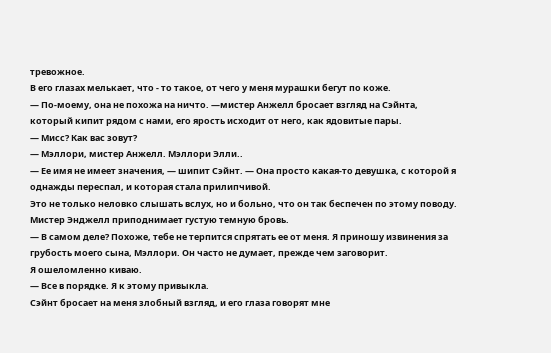тревожное.
В его глазах мелькает, что - то такое, от чего у меня мурашки бегут по коже.
— По-моему, она не похожа на ничто. —мистер Анжелл бросает взгляд на Сэйнта, который кипит рядом с нами, его ярость исходит от него, как ядовитые пары.
— Мисс? Как вас зовут?
— Мэллори, мистер Анжелл. Мэллори Элли..
— Ее имя не имеет значения, — шипит Сэйнт. — Она просто какая-то девушка, с которой я однажды переспал, и которая стала прилипчивой.
Это не только неловко слышать вслух, но и больно, что он так беспечен по этому поводу.
Мистер Энджелл приподнимает густую темную бровь.
— В самом деле? Похоже, тебе не терпится спрятать ее от меня. Я приношу извинения за грубость моего сына, Мэллори. Он часто не думает, прежде чем заговорит.
Я ошеломленно киваю.
— Все в порядке. Я к этому привыкла.
Сэйнт бросает на меня злобный взгляд, и его глаза говорят мне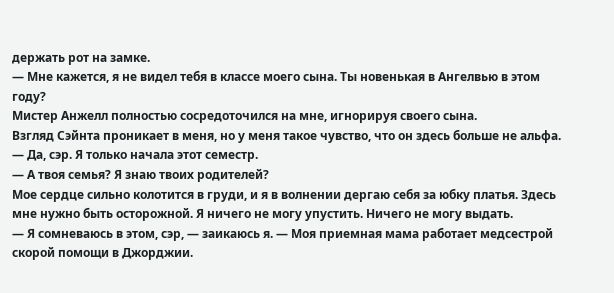держать рот на замке.
— Мне кажется, я не видел тебя в классе моего сына. Ты новенькая в Ангелвью в этом году?
Мистер Анжелл полностью сосредоточился на мне, игнорируя своего сына.
Взгляд Сэйнта проникает в меня, но у меня такое чувство, что он здесь больше не альфа.
— Да, сэр. Я только начала этот семестр.
— А твоя семья? Я знаю твоих родителей?
Мое сердце сильно колотится в груди, и я в волнении дергаю себя за юбку платья. Здесь мне нужно быть осторожной. Я ничего не могу упустить. Ничего не могу выдать.
— Я сомневаюсь в этом, сэр, — заикаюсь я. — Моя приемная мама работает медсестрой скорой помощи в Джорджии.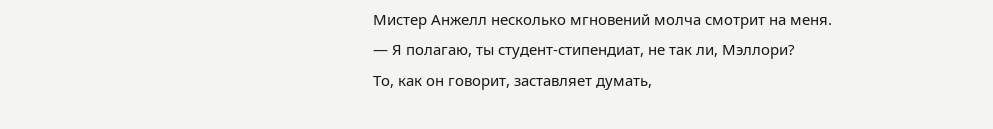Мистер Анжелл несколько мгновений молча смотрит на меня.
— Я полагаю, ты студент-стипендиат, не так ли, Мэллори?
То, как он говорит, заставляет думать,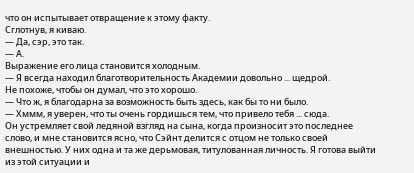что он испытывает отвращение к этому факту.
Сглотнув, я киваю.
— Да, сэр, это так.
— А.
Выражение его лица становится холодным.
— Я всегда находил благотворительность Академии довольно ... щедрой.
Не похоже, чтобы он думал, что это хорошо.
— Что ж, я благодарна за возможность быть здесь, как бы то ни было.
— Хммм, я уверен, что ты очень гордишься тем, что привело тебя ... сюда.
Он устремляет свой ледяной взгляд на сына, когда произносит это последнее слово, и мне становится ясно, что Сэйнт делится с отцом не только своей внешностью. У них одна и та же дерьмовая, титулованная личность. Я готова выйти из этой ситуации и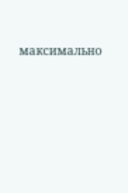максимально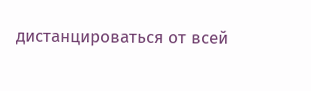дистанцироваться от всей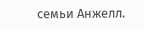семьи Анжелл.